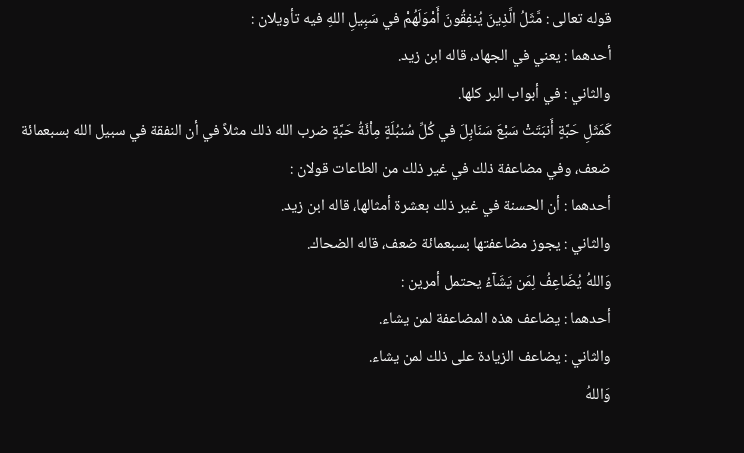قوله تعالى : مَّثَلُ الَّذِينَ يُنفِقُونَ أَمْوَلَهُمْ في سَبِيلِ اللهِ فيه تأويلان :
أحدهما : يعني في الجهاد، قاله ابن زيد.
والثاني : في أبواب البر كلها.
كَمَثَلِ حَبَّةٍ أَنبَتَتْ سَبْعَ سَنَابِلَ في كُلِّ سُنبُلَةٍ مِاْئَةُ حَبَّةٍ ضرب الله ذلك مثلاً في أن النفقة في سبيل الله بسبعمائة ضعف، وفي مضاعفة ذلك في غير ذلك من الطاعات قولان :
أحدهما : أن الحسنة في غير ذلك بعشرة أمثالها، قاله ابن زيد.
والثاني : يجوز مضاعفتها بسبعمائة ضعف، قاله الضحاك.
وَاللهُ يُضَاعِفُ لِمَن يَشَآءُ يحتمل أمرين :
أحدهما : يضاعف هذه المضاعفة لمن يشاء.
والثاني : يضاعف الزيادة على ذلك لمن يشاء.
وَاللهُ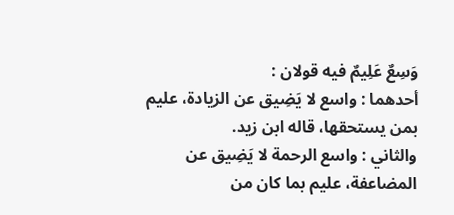وَسِعٌ عَلِيمٌ فيه قولان :
أحدهما : واسع لا يَضِيق عن الزيادة، عليم بمن يستحقها، قاله ابن زيد.
والثاني : واسع الرحمة لا يَضِيق عن المضاعفة، عليم بما كان من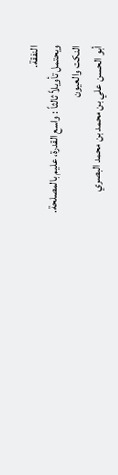النفقة.
ويحتمل تأويلاً ثالثاً : واسع القدرة، عليم بالمصلحة.
النكت والعيون
أبو الحسن علي بن محمد بن محمد البصري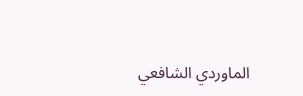الماوردي الشافعي